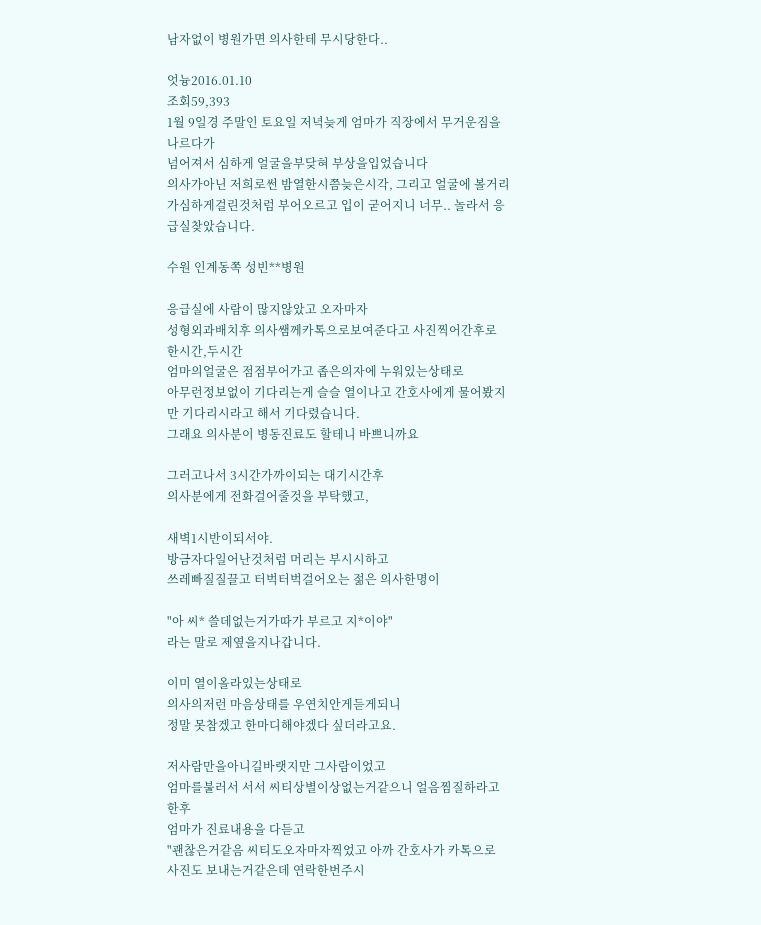남자없이 병원가면 의사한테 무시당한다..

엇늉2016.01.10
조회59,393
1월 9일경 주말인 토요일 저녁늦게 엄마가 직장에서 무거운짐을나르다가
넘어져서 심하게 얼굴을부닺혀 부상을입었습니다
의사가아닌 저희로썬 밤열한시쯤늦은시각, 그리고 얼굴에 볼거리가심하게걸린것처럼 부어오르고 입이 굳어지니 너무.. 놀라서 응급실찾았습니다.

수원 인계동쪽 성빈**병원

응급실에 사람이 많지않았고 오자마자
성형외과배치후 의사쌤께카톡으로보여준다고 사진찍어간후로 한시간,두시간
엄마의얼굴은 점점부어가고 좁은의자에 누워있는상태로
아무런정보없이 기다리는게 슬슬 열이나고 간호사에게 물어봤지만 기다리시라고 해서 기다렸습니다.
그래요 의사분이 병동진료도 할테니 바쁘니까요

그러고나서 3시간가까이되는 대기시간후
의사분에게 전화걸어줄것을 부탁했고,

새벽1시반이되서야.
방금자다일어난것처럼 머리는 부시시하고
쓰레빠질질끌고 터벅터벅걸어오는 젊은 의사한명이

"아 씨* 쓸데없는거가따가 부르고 지*이야"
라는 말로 제옆을지나갑니다.

이미 열이올라있는상태로
의사의저런 마음상태를 우연치안게듣게되니
정말 못참겠고 한마디해야겠다 싶더라고요.

저사람만을아니길바랫지만 그사람이었고
엄마를불러서 서서 씨티상별이상없는거같으니 얼음찜질하라고 한후
엄마가 진료내용을 다듣고
"괜찮은거같음 씨티도오자마자찍었고 아까 간호사가 카톡으로 사진도 보내는거같은데 연락한번주시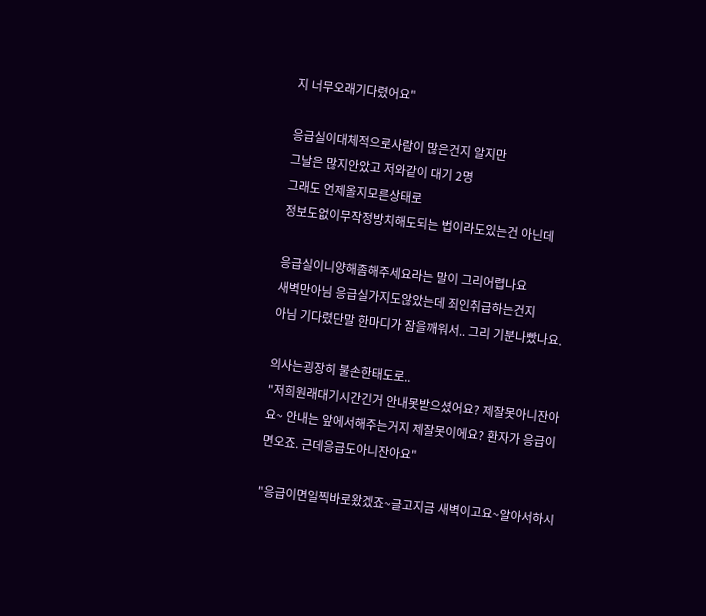지 너무오래기다렸어요"

응급실이대체적으로사람이 많은건지 알지만
그날은 많지안았고 저와같이 대기 2명
그래도 언제올지모른상태로
정보도없이무작정방치해도되는 법이라도있는건 아닌데

응급실이니양해좀해주세요라는 말이 그리어렵나요
새벽만아님 응급실가지도않았는데 죄인취급하는건지
아님 기다렸단말 한마디가 잠을깨워서.. 그리 기분나빴나요.

의사는굉장히 불손한태도로..
"저희원래대기시간긴거 안내못받으셨어요? 제잘못아니잔아요~ 안내는 앞에서해주는거지 제잘못이에요? 환자가 응급이면오죠. 근데응급도아니잔아요"

"응급이면일찍바로왔겠죠~글고지금 새벽이고요~알아서하시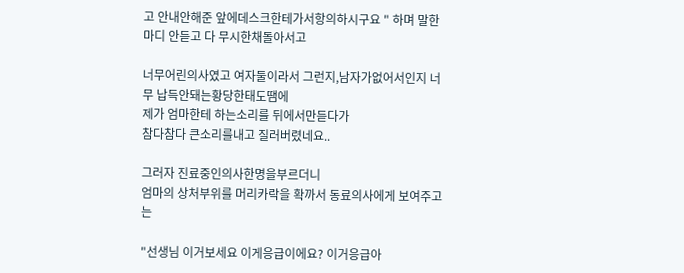고 안내안해준 앞에데스크한테가서항의하시구요 " 하며 말한마디 안듣고 다 무시한채돌아서고

너무어린의사였고 여자둘이라서 그런지,남자가없어서인지 너무 납득안돼는황당한태도땜에
제가 엄마한테 하는소리를 뒤에서만듣다가
참다참다 큰소리를내고 질러버렸네요..

그러자 진료중인의사한명을부르더니
엄마의 상처부위를 머리카락을 확까서 동료의사에게 보여주고는

"선생님 이거보세요 이게응급이에요? 이거응급아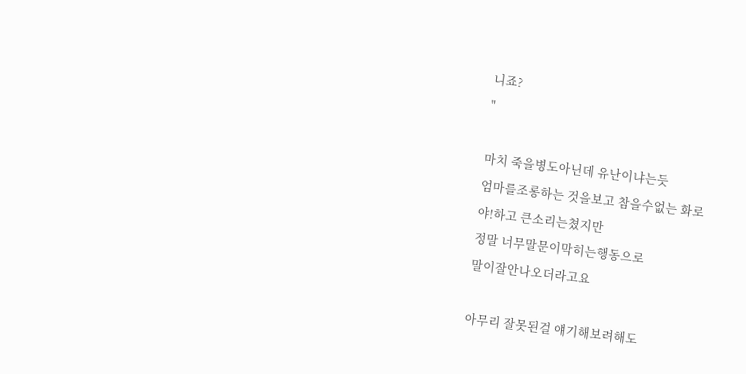니죠?
"

마치 죽을병도아닌데 유난이냐는듯
엄마를조롱하는 것을보고 참을수없는 화로
야!하고 큰소리는쳤지만
정말 너무말문이막히는행동으로
말이잘안나오더라고요

아무리 잘못된걸 얘기해보려해도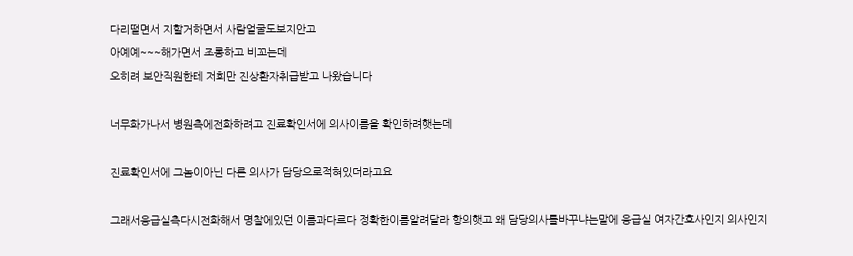다리떨면서 지할거하면서 사람얼굴도보지안고
아예예~~~해가면서 조롱하고 비꼬는데
오히려 보안직원한테 저희만 진상환자취급받고 나왔습니다

너무화가나서 병원측에전화하려고 진료확인서에 의사이름을 확인하려햇는데

진료확인서에 그놈이아닌 다른 의사가 담당으로적혀있더라고요

그래서응급실측다시전화해서 명찰에있던 이름과다르다 정확한이름알려달라 항의햇고 왜 담당의사를바꾸냐는말에 응급실 여자간호사인지 의사인지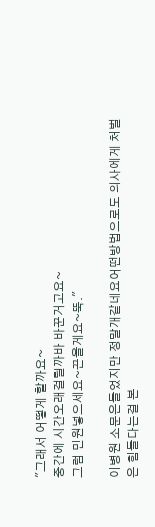"그래서 어떻게 할까요~
중간에 시간오래걸릴까바 바꾼거고요~
그럼 민원넣으세요~끈을게요~뚝."

이병원 소문은들었지만 정말개같네요어떤방법으로도 의사에게 처벌은 힘들다는걸 본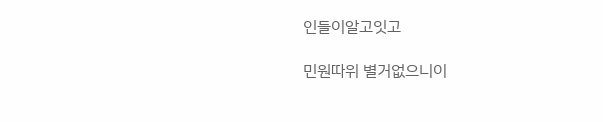인들이알고잇고

민원따위 별거없으니이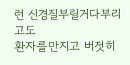런 신경질부릴거다부리고도
환자를만지고 버젓히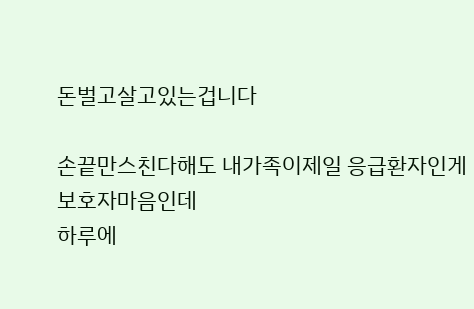돈벌고살고있는겁니다

손끝만스친다해도 내가족이제일 응급환자인게
보호자마음인데
하루에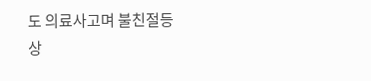도 의료사고며 불친절등
상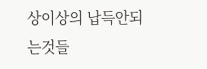상이상의 납득안되는것들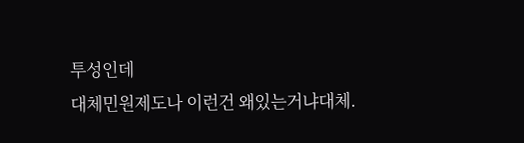투성인데
대체민원제도나 이런건 왜있는거냐대체.